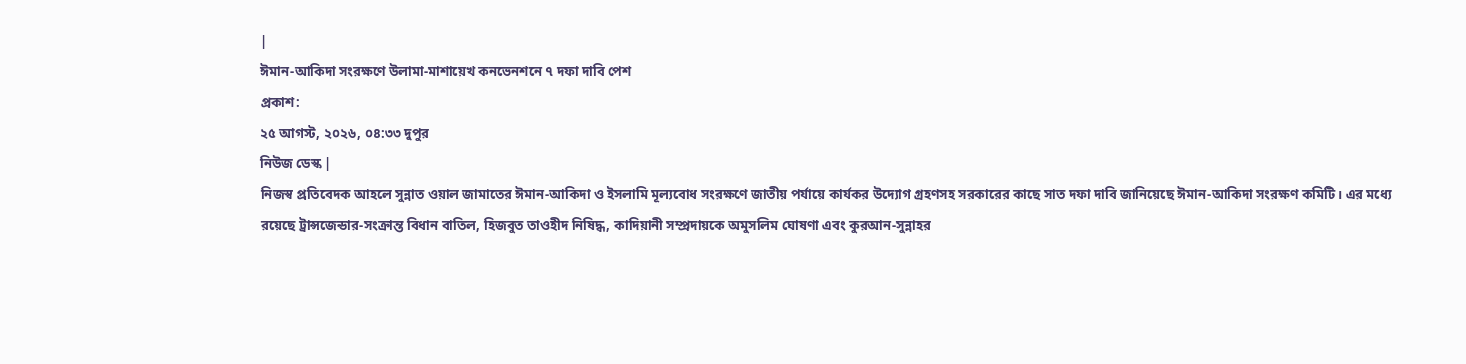|
ঈমান-আকিদা সংরক্ষণে উলামা-মাশায়েখ কনভেনশনে ৭ দফা দাবি পেশ
প্রকাশ:
২৫ আগস্ট, ২০২৬, ০৪:৩৩ দুপুর
নিউজ ডেস্ক |
নিজস্ব প্রতিবেদক আহলে সুন্নাত ওয়াল জামাতের ঈমান-আকিদা ও ইসলামি মূল্যবোধ সংরক্ষণে জাতীয় পর্যায়ে কার্যকর উদ্যোগ গ্রহণসহ সরকারের কাছে সাত দফা দাবি জানিয়েছে ঈমান-আকিদা সংরক্ষণ কমিটি। এর মধ্যে রয়েছে ট্রান্সজেন্ডার-সংক্রান্ত বিধান বাতিল, হিজবুত তাওহীদ নিষিদ্ধ, কাদিয়ানী সম্প্রদায়কে অমুসলিম ঘোষণা এবং কুরআন-সুন্নাহর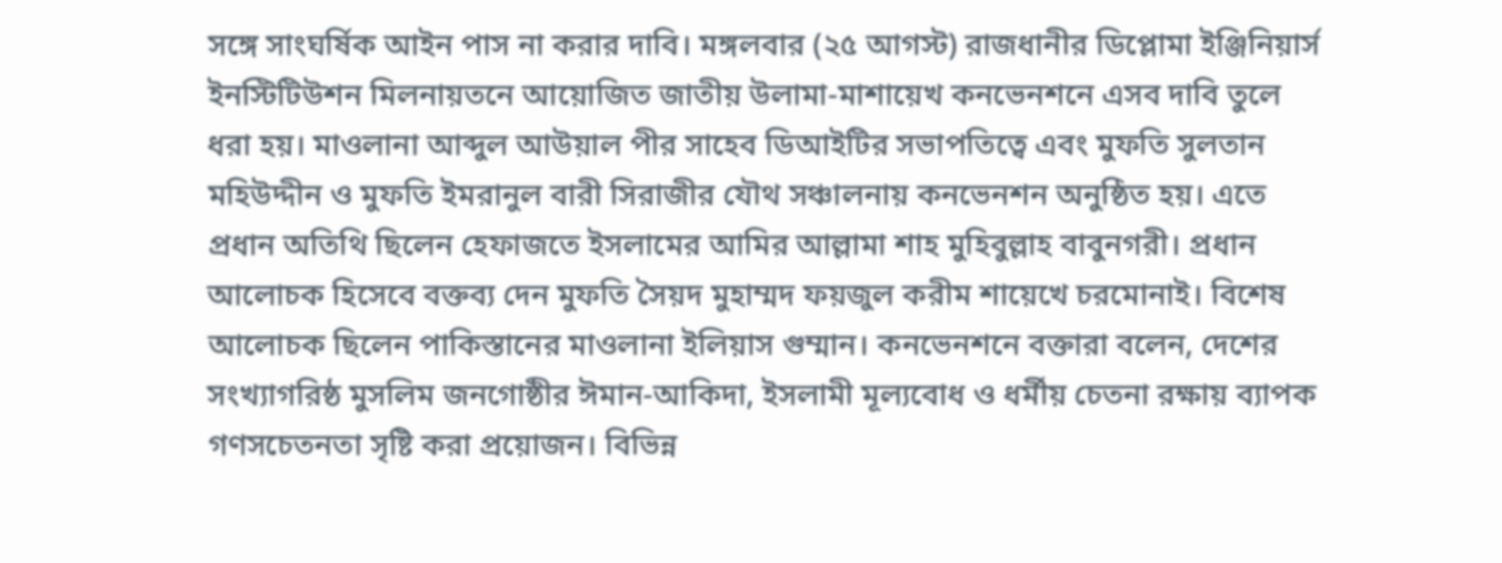সঙ্গে সাংঘর্ষিক আইন পাস না করার দাবি। মঙ্গলবার (২৫ আগস্ট) রাজধানীর ডিপ্লোমা ইঞ্জিনিয়ার্স ইনস্টিটিউশন মিলনায়তনে আয়োজিত জাতীয় উলামা-মাশায়েখ কনভেনশনে এসব দাবি তুলে ধরা হয়। মাওলানা আব্দুল আউয়াল পীর সাহেব ডিআইটির সভাপতিত্বে এবং মুফতি সুলতান মহিউদ্দীন ও মুফতি ইমরানুল বারী সিরাজীর যৌথ সঞ্চালনায় কনভেনশন অনুষ্ঠিত হয়। এতে প্রধান অতিথি ছিলেন হেফাজতে ইসলামের আমির আল্লামা শাহ মুহিবুল্লাহ বাবুনগরী। প্রধান আলোচক হিসেবে বক্তব্য দেন মুফতি সৈয়দ মুহাম্মদ ফয়জুল করীম শায়েখে চরমোনাই। বিশেষ আলোচক ছিলেন পাকিস্তানের মাওলানা ইলিয়াস গুম্মান। কনভেনশনে বক্তারা বলেন, দেশের সংখ্যাগরিষ্ঠ মুসলিম জনগোষ্ঠীর ঈমান-আকিদা, ইসলামী মূল্যবোধ ও ধর্মীয় চেতনা রক্ষায় ব্যাপক গণসচেতনতা সৃষ্টি করা প্রয়োজন। বিভিন্ন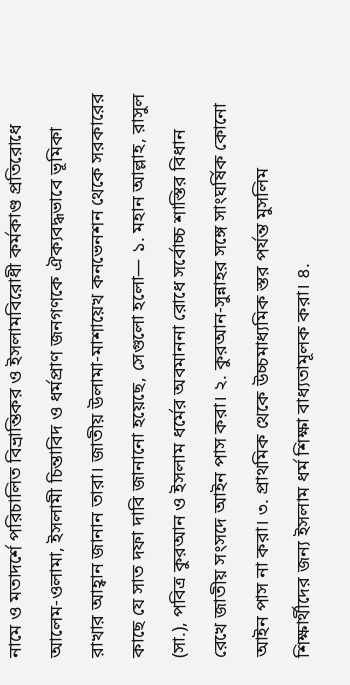নামে ও মতাদর্শে পরিচালিত বিভ্রান্তিকর ও ইসলামবিরোধী কর্মকাণ্ড প্রতিরোধে আলেম-ওলামা, ইসলামী চিন্তাবিদ ও ধর্মপ্রাণ জনগণকে ঐক্যবদ্ধভাবে ভূমিকা রাখার আহ্বান জানান তারা। জাতীয় উলামা-মাশায়েখ কনভেনশন থেকে সরকারের কাছে যে সাত দফা দাবি জানানো হয়েছে, সেগুলো হলো— ১. মহান আল্লাহ, রাসুল (সা.), পবিত্র কুরআন ও ইসলাম ধর্মের অবমাননা রোধে সর্বোচ্চ শাস্তির বিধান রেখে জাতীয় সংসদে আইন পাস করা। ২. কুরআন-সুন্নাহর সঙ্গে সাংঘর্ষিক কোনো আইন পাস না করা। ৩. প্রাথমিক থেকে উচ্চমাধ্যমিক স্তর পর্যন্ত মুসলিম শিক্ষার্থীদের জন্য ইসলাম ধর্ম শিক্ষা বাধ্যতামূলক করা। ৪.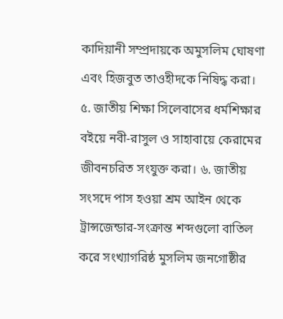কাদিয়ানী সম্প্রদায়কে অমুসলিম ঘোষণা এবং হিজবুত তাওহীদকে নিষিদ্ধ করা। ৫. জাতীয় শিক্ষা সিলেবাসের ধর্মশিক্ষার বইয়ে নবী-রাসুল ও সাহাবায়ে কেরামের জীবনচরিত সংযুক্ত করা। ৬. জাতীয় সংসদে পাস হওয়া শ্রম আইন থেকে ট্রান্সজেন্ডার-সংক্রান্ত শব্দগুলো বাতিল করে সংখ্যাগরিষ্ঠ মুসলিম জনগোষ্ঠীর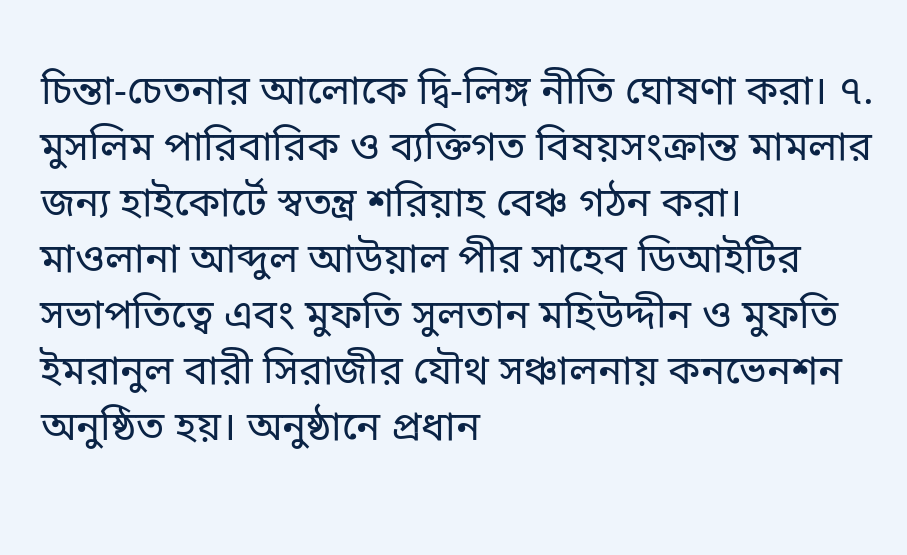চিন্তা-চেতনার আলোকে দ্বি-লিঙ্গ নীতি ঘোষণা করা। ৭. মুসলিম পারিবারিক ও ব্যক্তিগত বিষয়সংক্রান্ত মামলার জন্য হাইকোর্টে স্বতন্ত্র শরিয়াহ বেঞ্চ গঠন করা। মাওলানা আব্দুল আউয়াল পীর সাহেব ডিআইটির সভাপতিত্বে এবং মুফতি সুলতান মহিউদ্দীন ও মুফতি ইমরানুল বারী সিরাজীর যৌথ সঞ্চালনায় কনভেনশন অনুষ্ঠিত হয়। অনুষ্ঠানে প্রধান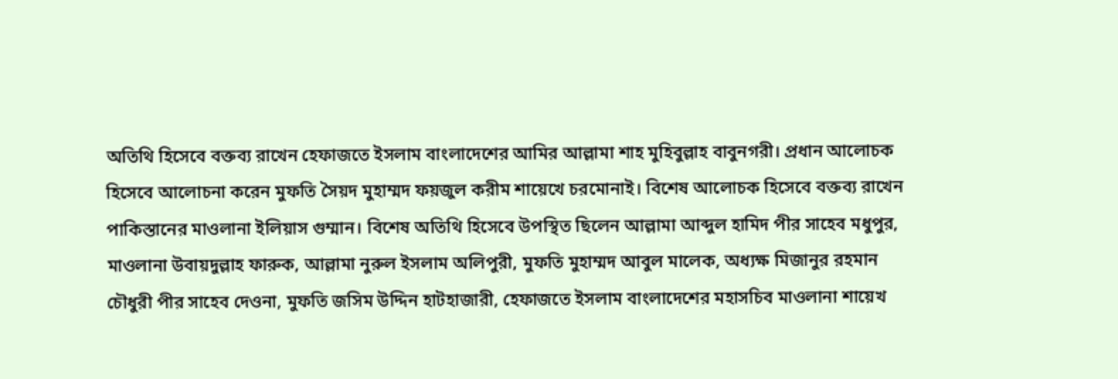অতিথি হিসেবে বক্তব্য রাখেন হেফাজতে ইসলাম বাংলাদেশের আমির আল্লামা শাহ মুহিবুল্লাহ বাবুনগরী। প্রধান আলোচক হিসেবে আলোচনা করেন মুফতি সৈয়দ মুহাম্মদ ফয়জুল করীম শায়েখে চরমোনাই। বিশেষ আলোচক হিসেবে বক্তব্য রাখেন পাকিস্তানের মাওলানা ইলিয়াস গুম্মান। বিশেষ অতিথি হিসেবে উপস্থিত ছিলেন আল্লামা আব্দুল হামিদ পীর সাহেব মধুপুর, মাওলানা উবায়দুল্লাহ ফারুক, আল্লামা নুরুল ইসলাম অলিপুরী, মুফতি মুহাম্মদ আবুল মালেক, অধ্যক্ষ মিজানুর রহমান চৌধুরী পীর সাহেব দেওনা, মুফতি জসিম উদ্দিন হাটহাজারী, হেফাজতে ইসলাম বাংলাদেশের মহাসচিব মাওলানা শায়েখ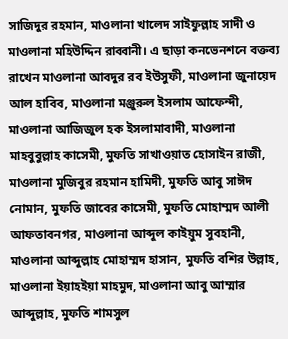সাজিদুর রহমান, মাওলানা খালেদ সাইফুল্লাহ সাদী ও মাওলানা মহিউদ্দিন রাব্বানী। এ ছাড়া কনভেনশনে বক্তব্য রাখেন মাওলানা আবদুর রব ইউসুফী, মাওলানা জুনায়েদ আল হাবিব, মাওলানা মঞ্জুরুল ইসলাম আফেন্দী, মাওলানা আজিজুল হক ইসলামাবাদী, মাওলানা মাহবুবুল্লাহ কাসেমী, মুফতি সাখাওয়াত হোসাইন রাজী, মাওলানা মুজিবুর রহমান হামিদী, মুফতি আবু সাঈদ নোমান, মুফতি জাবের কাসেমী, মুফতি মোহাম্মদ আলী আফতাবনগর, মাওলানা আব্দুল কাইয়ুম সুবহানী, মাওলানা আব্দুল্লাহ মোহাম্মদ হাসান, মুফতি বশির উল্লাহ, মাওলানা ইয়াহইয়া মাহমুদ, মাওলানা আবু আম্মার আব্দুল্লাহ, মুফতি শামসুল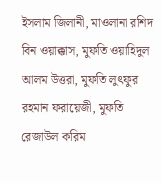ইসলাম জিলানী, মাওলানা রশিদ বিন ওয়াক্কাস, মুফতি ওয়াহিদুল আলম উত্তরা, মুফতি লুৎফুর রহমান ফরায়েজী, মুফতি রেজাউল করিম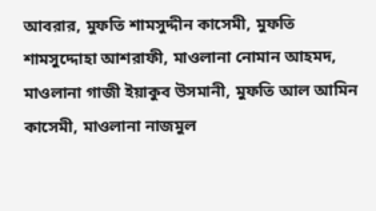আবরার, মুফতি শামসুদ্দীন কাসেমী, মুফতি শামসুদ্দোহা আশরাফী, মাওলানা নোমান আহমদ, মাওলানা গাজী ইয়াকুব উসমানী, মুফতি আল আমিন কাসেমী, মাওলানা নাজমুল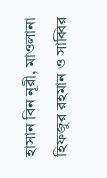হাসান বিন নূরী, মাওলানা হিফজুর রহমান ও সাব্বির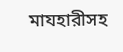মাযহারীসহ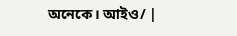অনেকে। আইও/ |